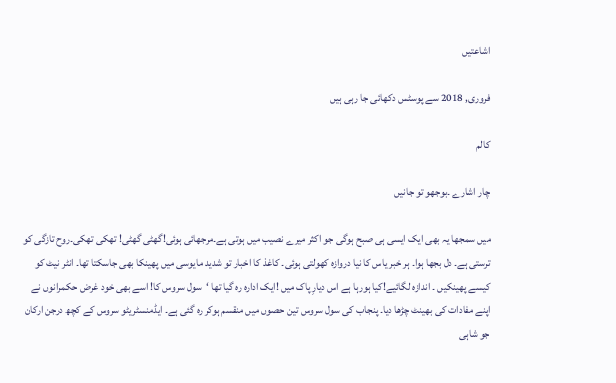اشاعتیں

فروری, 2018 سے پوسٹس دکھائی جا رہی ہیں

کالم

چار اشارے ۔بوجھو تو جانیں

میں سمجھا یہ بھی ایک ایسی ہی صبح ہوگی جو اکثر میرے نصیب میں ہوتی ہے۔مرجھائی ہوئی!گھٹی گھٹی! تھکی تھکی۔روح تازگی کو ترستی ہے۔ دل بجھا ہوا۔ ہر خبر یاس کا نیا دروازہ کھولتی ہوئی۔ کاغذ کا اخبار تو شدید مایوسی میں پھینکا بھی جاسکتا تھا۔ انٹر نیٹ کو کیسے پھینکیں ۔ اندازہ لگائیے!کیا ہورہا ہے اس دیارِ پاک میں !ایک ادارہ رہ گیا تھا ‘سول سروس کا! اسے بھی خود غرض حکمرانوں نے اپنے مفادات کی بھینٹ چڑھا دیا۔ پنجاب کی سول سروس تین حصوں میں منقسم ہوکر رہ گئی ہے۔ ایڈمنسٹریٹو سروس کے کچھ درجن ارکان جو شاہی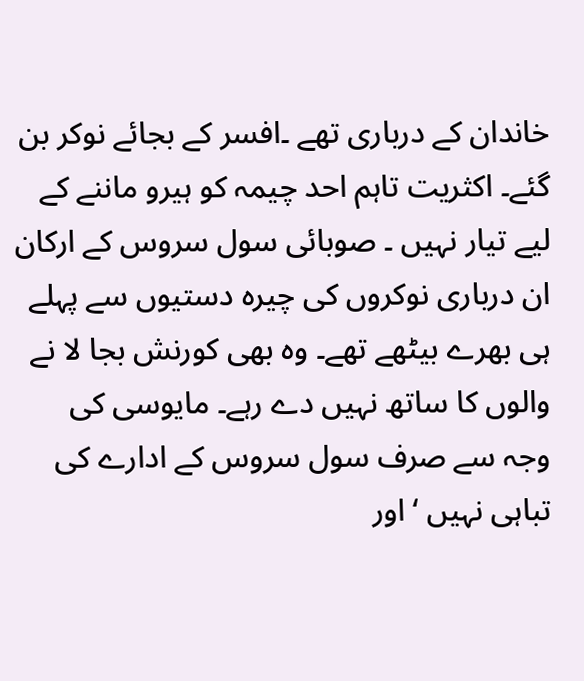خاندان کے درباری تھے ۔افسر کے بجائے نوکر بن گئے۔ اکثریت تاہم احد چیمہ کو ہیرو ماننے کے لیے تیار نہیں ۔ صوبائی سول سروس کے ارکان ان درباری نوکروں کی چیرہ دستیوں سے پہلے ہی بھرے بیٹھے تھے۔ وہ بھی کورنش بجا لا نے والوں کا ساتھ نہیں دے رہے۔ مایوسی کی وجہ سے صرف سول سروس کے ادارے کی تباہی نہیں ‘ اور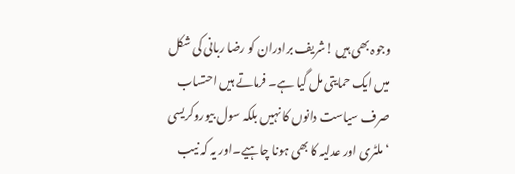وجوہ بھی ہیں !شریف برادران کو رضا ربانی کی شکل میں ایک حمایتی مل گیا ہے۔ فرماتے ہیں احتساب صرف سیاست دانوں کا نہیں بلکہ سول بیوروکریسی ‘ملٹری اور عدلیہ کا بھی ہونا چاہیے۔اور یہ کہ نیب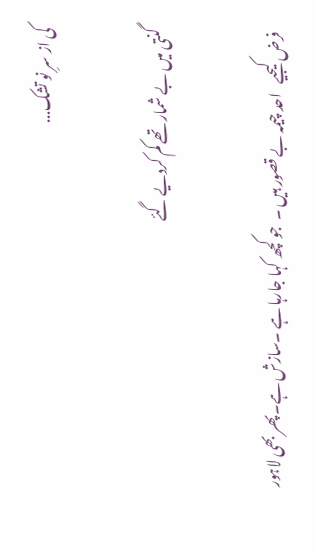کی از سرِ نو تشک...

گنتی میں بے شمار تھے کم کردیے گئے

 فرض کیجیے   احد چیمہ بے قصور ہیں ۔  جو کچھ کہا جارہا ہے ۔سازش ہے۔پھر بھی لاہور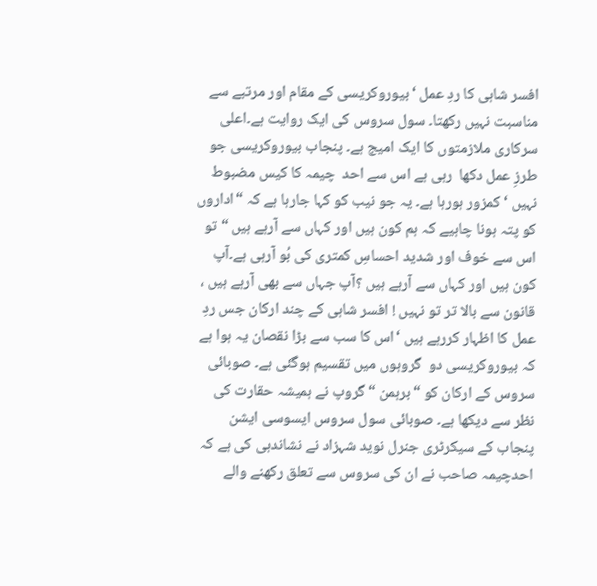افسر شاہی کا ردِ عمل ‘بیوروکریسی کے مقام اور مرتبے سے مناسبت نہیں رکھتا۔ سول سروس کی ایک روایت ہے۔اعلی سرکاری ملازمتوں کا ایک امیج ہے۔ پنجاب بیوروکریسی جو طرزِ عمل دکھا  رہی ہے اس سے احد  چیمہ کا کیس مضبوط نہیں ‘کمزور ہورہا ہے۔ یہ جو نیب کو کہا جارہا ہے کہ “اداروں کو پتہ ہونا چاہیے کہ ہم کون ہیں اور کہاں سے آرہے ہیں “ تو اس سے خوف اور شدید احساسِ کمتری کی بُو آرہی ہے۔آپ کون ہیں اور کہاں سے آرہے ہیں ؟آپ جہاں سے بھی آرہے ہیں ، قانون سے بالا تر تو نہیں ! افسر شاہی کے چند ارکان جس ردِ عمل کا اظہار کررہے ہیں ‘اس کا سب سے بڑا نقصان یہ ہوا ہے کہ بیوروکریسی دو  گروہوں میں تقسیم ہوگئی ہے۔ صوبائی سروس کے ارکان کو “برہمن “ گروپ نے ہمیشہ حقارت کی نظر سے دیکھا ہے۔ صوبائی سول سروس ایسوسی ایشن پنجاب کے سیکرٹری جنرل نوید شہزاد نے نشاندہی کی ہے کہ احدچیمہ صاحب نے ان کی سروس سے تعلق رکھنے والے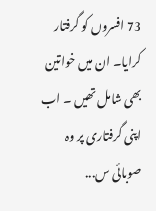73 افسروں کو گرفتار کرایا۔ ان میں خواتین بھی شامل تھیں ۔ اب اپنی گرفتاری پر وہ صوبائی س...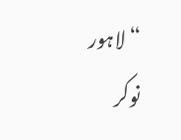“لاہور نوکر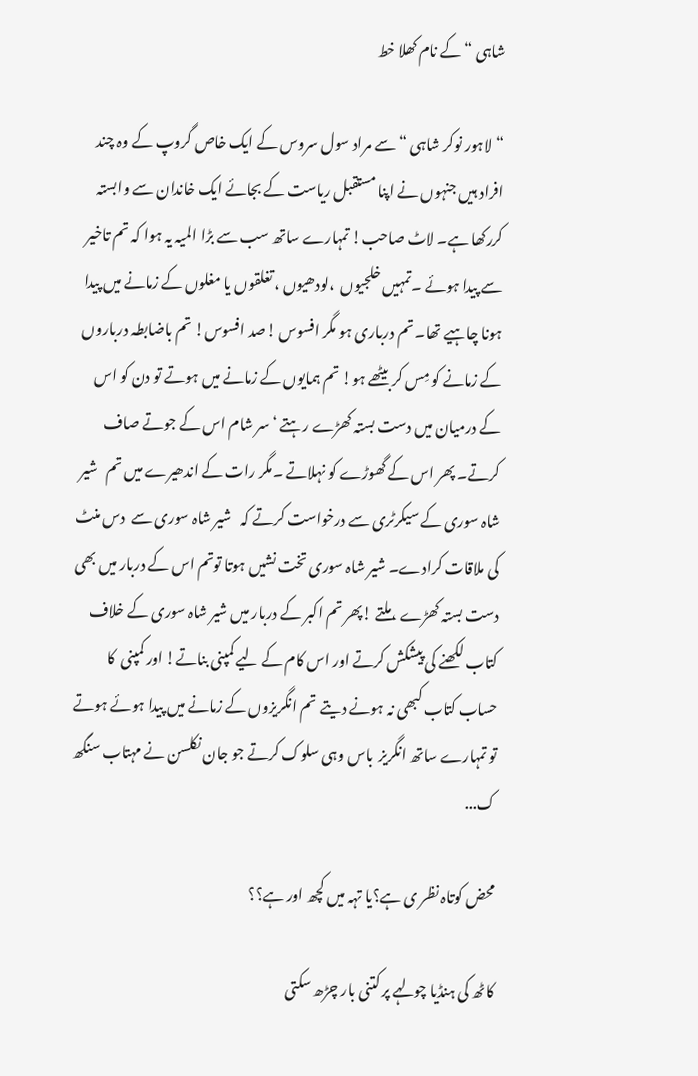شاہی “کے نام کھلا خط

“لاہور نوکر شاہی “سے مراد سول سروس کے ایک خاص گروپ کے وہ چند افراد ہیں جنہوں نے اپنا مستقبل ریاست کے بجائے ایک خاندان سے وابستہ کررکھا ہے۔ لاٹ صاحب! تمہارے ساتھ سب سے بڑا المیہ یہ ہوا کہ تم تاخیر سے پیدا ہوئے ۔تمہیں خلجیوں  ،لودھیوں ، تغلقوں یا مغلوں کے زمانے میں پیدا ہونا چاہیے تھا۔ تم درباری ہو مگر افسوس !صد افسوس! تم باضابطہ درباروں کے زمانے کو مِس کر بیٹھے ہو! تم ہمایوں کے زمانے میں ہوتے تو دن کو اس کے درمیان میں دست بستہ کھڑے رہتے ‘ سر شام اس کے جوتے صاف کرتے۔ پھر اس کے گھوڑے کو نہلاتے ۔مگر رات کے اندھیرے میں تم   شیر شاہ سوری کے سیکرٹری سے درخواست کرتے کہ   شیر شاہ سوری سے  دس منٹ کی ملاقات کرادے۔ شیر شاہ سوری تخت نشیں ہوتا توتم اس کے دربار میں بھی دست بستہ کھڑے ،ملتے !پھر تم اکبر کے دربار میں شیر شاہ سوری کے خلاف کتاب لکھنے کی پیشکش کرتے اور اس کام کے لیے کمپنی بناتے! اور کمپنی  کا حساب کتاب کبھی نہ ہونے دیتے  تم انگریزوں کے زمانے میں پیدا ہوئے ہوتے تو تمہارے ساتھ انگریز  باس وہی سلوک کرتے جو جان نکلسن نے مہتاب سنگھ ک...

محض کوتاہ نظر ی ہے؟یا تہہ میں کچھ اور ہے؟؟

کاٹھ کی ہنڈیا چولہے پر کتنی بار چڑھ سکتی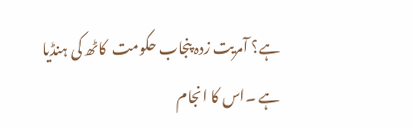ہے؟ آمریت زدہ پنجاب حکومت  کاٹھ کی ہنڈیا ہے ۔اس کا انجام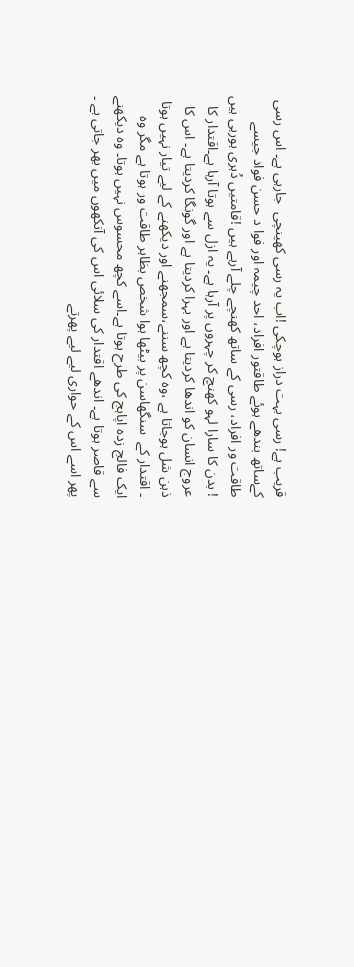قریب ہے! رسی بہت دراز ہوچکی !اب یہ رسی کھینچی  جارہی ہے۔ اس رسی کےساتھ بندھے ہوئے طاقتور افراد، احد چیمہ اور فوا د حسن فواد جیسے طاقت ور افراد، رسی کے ساتھ کھنچے چلے آرہے ہیں !قامتیں دُہری ہورہی ہیں ! بدن کا سارا لہو کھنچ کر چہروں پر آرہا ہے۔ یہ ازل سے ہوتا آرہا ہے۔اقتدار کا عروج انسان کو اندھا کردیتا ہے اور بہرا کردیتا ہے اور گونگا کردیتا ہے۔ اس کا ذہن شل ہوجاتا ہے ،وہ کچھ سننے،سمجھنے اور دیکھنے کے لیے تیار نہیں ہوتا ۔ اقتدار کے  سنگھاسن پر بیٹھا ہوا شخص بظاہر طاقت ور ہوتا ہے مگر وہ ایک فالج زدہ اپاہج کی طرح ہوتا ہے۔اسے کچھ محسوس نہیں ہوتا۔ وہ دیکھنے سے قاصر ہوتا ہے۔ اندھے اقتدار کی سلائی اس کی آنکھوں میں بھر جاتی ہے ۔ پھر اسے اس کے حواری لیے لیے پھرتے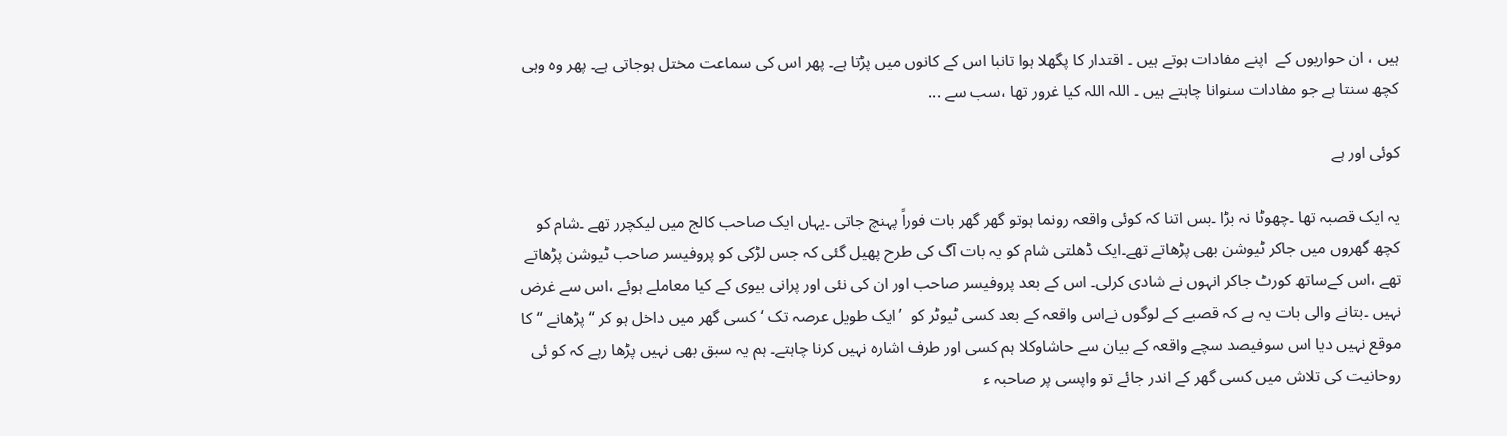ہیں ، ان حواریوں کے  اپنے مفادات ہوتے ہیں ۔ اقتدار کا پگھلا ہوا تانبا اس کے کانوں میں پڑتا ہے۔ پھر اس کی سماعت مختل ہوجاتی ہے۔ پھر وہ وہی کچھ سنتا ہے جو مفادات سنوانا چاہتے ہیں ۔ اللہ اللہ کیا غرور تھا ،سب سے ...

کوئی اور ہے

یہ ایک قصبہ تھا ۔چھوٹا نہ بڑا ۔بس اتنا کہ کوئی واقعہ رونما ہوتو گھر گھر بات فوراً پہنچ جاتی ۔یہاں ایک صاحب کالج میں لیکچرر تھے ۔شام کو کچھ گھروں میں جاکر ٹیوشن بھی پڑھاتے تھے۔ایک ڈھلتی شام کو یہ بات آگ کی طرح پھیل گئی کہ جس لڑکی کو پروفیسر صاحب ٹیوشن پڑھاتے تھے ،اس کےساتھ کورٹ جاکر انہوں نے شادی کرلی۔ اس کے بعد پروفیسر صاحب اور ان کی نئی اور پرانی بیوی کے کیا معاملے ہوئے ،اس سے غرض نہیں ۔بتانے والی بات یہ ہے کہ قصبے کے لوگوں نےاس واقعہ کے بعد کسی ٹیوٹر کو  ’ایک طویل عرصہ تک ‘کسی گھر میں داخل ہو کر “پڑھانے “کا موقع نہیں دیا اس سوفیصد سچے واقعہ کے بیان سے حاشاوکلا ہم کسی اور طرف اشارہ نہیں کرنا چاہتے۔ ہم یہ سبق بھی نہیں پڑھا رہے کہ کو ئی  روحانیت کی تلاش میں کسی گھر کے اندر جائے تو واپسی پر صاحبہ ء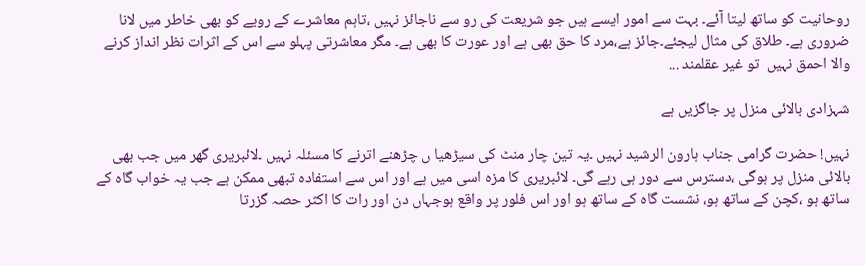روحانیت کو ساتھ لیتا آئے۔ بہت سے امور ایسے ہیں جو شریعت کی رو سے ناجائز نہیں ،تاہم معاشرے کے رویے کو بھی خاطر میں لانا ضروری ہے۔ طلاق کی مثال لیجئے۔جائز ہے،مرد کا حق بھی ہے اور عورت کا بھی ہے۔ مگر معاشرتی پہلو سے اس کے اثرات نظر انداز کرنے والا احمق نہیں  تو غیر عقلمند ...

شہزادی بالائی منزل پر جاگزیں ہے

نہیں! حضرت گرامی جناب ہارون الرشید نہیں ۔یہ تین چار منٹ کی سیڑھیا ں چڑھنے اترنے کا مسئلہ نہیں ۔لائبریری گھر میں جب بھی بالائی منزل پر ہوگی ،دسترس سے دور ہی رہے گی۔ لائبریری کا مزہ اسی میں ہے اور اس سے استفادہ تبھی ممکن ہے جب یہ خواب گاہ کے ساتھ ہو ،کچن کے ساتھ ہو، نشست گاہ کے ساتھ ہو اور اس فلور پر واقع ہوجہاں دن اور رات کا اکثر حصہ گزرتا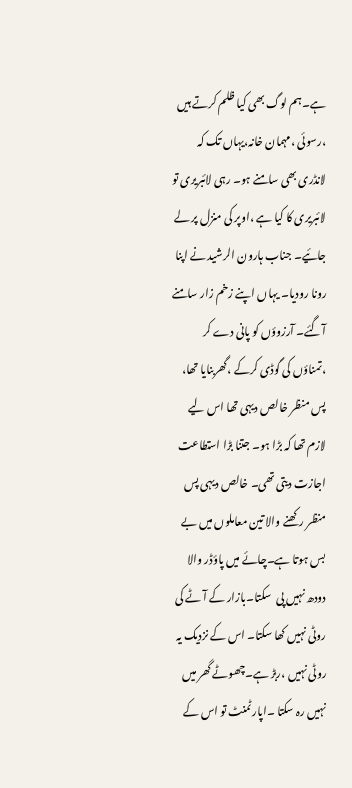ہے۔ہم لوگ بھی کیا ظلم کرتے ہیں ،رسوئی ،مہمان خانہ،یہاں تک کہ لانڈری بھی سامنے ہو۔ رہی لائبریری تو لائبریری کا کیا ہے ،اوپر کی منزل پر لے جائیے۔ جناب ہارون الرشید نے اپنا رونا رودیا۔ یہاں اپنے زخم زار سامنے آگئے۔ آرزوؤں کو پانی دے کر ،تمناؤں کی گوڈی کرکے ،گھربنایا تھا، پس منظر خالص دیہی تھا اس لیے لازم تھا کہ بڑا ہو۔ جتنا بڑا استطاعت اجازت دیتی تھی۔ خالص دیہی پس منظر رکھنے والا تین معاملوں میں بے بس ہوتا ہے۔چائے میں پاؤڈر والا دودھ نہیں پی  سکتا۔بازار کے آٹے کی روٹی نہیں کھا سکتا۔ اس کے نزدیک یہ روٹی نہیں ،ربڑ ہے۔چھوٹے گھر میں نہیں رہ سکتا ۔اپارٹمنٹ تو اس کے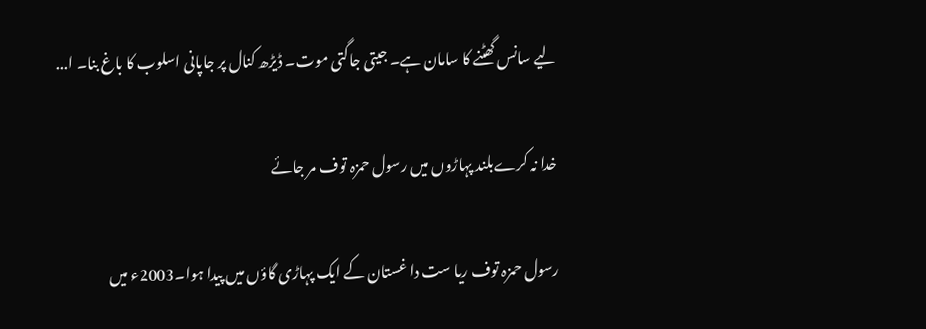لیے سانس گھٹنے کا سامان ہے۔ جیتی جاگتی موت۔ ڈیڑھ کنال پر جاپانی اسلوب کا باغ بنا۔ ا...

خدا نہ کرےبلند پہاڑوں میں رسول حمزہ توف مر جائے

رسول حمزہ توف ریا ست دا غستان کے ایک پہاڑی گاؤں میں پیدا ہوا۔2003ء میں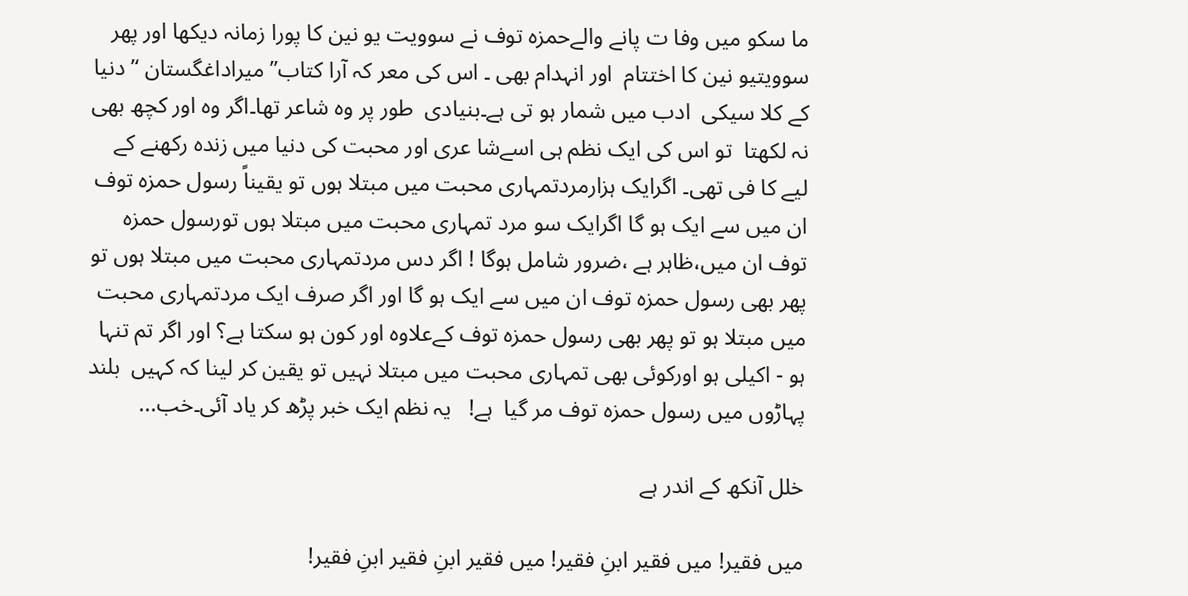ما سکو میں وفا ت پانے والےحمزہ توف نے سوویت یو نین کا پورا زمانہ دیکھا اور پھر سوویتیو نین کا اختتام  اور انہدام بھی ۔ اس کی معر کہ آرا کتاب’’ میراداغگستان ‘’دنیا کے کلا سیکی  ادب میں شمار ہو تی ہے۔بنیادی  طور پر وہ شاعر تھا۔اگر وہ اور کچھ بھی نہ لکھتا  تو اس کی ایک نظم ہی اسےشا عری اور محبت کی دنیا میں زندہ رکھنے کے لیے کا فی تھی۔ اگرایک ہزارمردتمہاری محبت میں مبتلا ہوں تو یقیناً رسول حمزہ توف ان میں سے ایک ہو گا اگرایک سو مرد تمہاری محبت میں مبتلا ہوں تورسول حمزہ توف ان میں،ظاہر ہے ،ضرور شامل ہوگا ! اگر دس مردتمہاری محبت میں مبتلا ہوں تو پھر بھی رسول حمزہ توف ان میں سے ایک ہو گا اور اگر صرف ایک مردتمہاری محبت میں مبتلا ہو تو پھر بھی رسول حمزہ توف کےعلاوہ اور کون ہو سکتا ہے؟ اور اگر تم تنہا ہو - اکیلی ہو اورکوئی بھی تمہاری محبت میں مبتلا نہیں تو یقین کر لینا کہ کہیں  بلند پہاڑوں میں رسول حمزہ توف مر گیا  ہے!   یہ نظم ایک خبر پڑھ کر یاد آئی۔خب...

خلل آنکھ کے اندر ہے

میں فقیر! میں فقیر ابنِ فقیر! میں فقیر ابنِ فقیر ابنِ فقیر!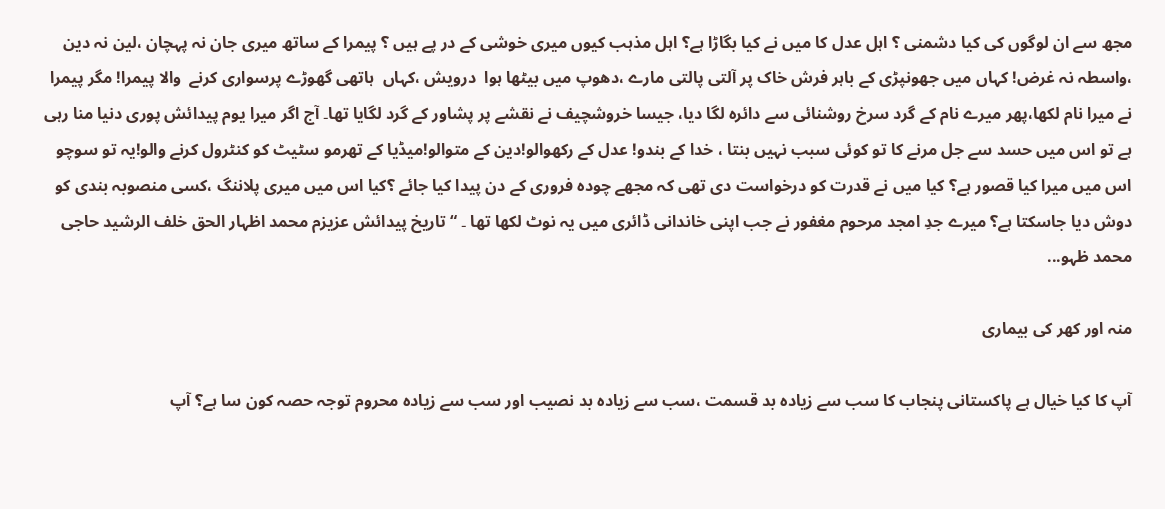مجھ سے ان لوگوں کی کیا دشمنی ؟ اہل عدل کا میں نے کیا بگاڑا ہے؟ اہل مذہب کیوں میری خوشی کے در پے ہیں ؟ پیمرا کے ساتھ میری جان نہ پہچان ،لین نہ دین ،واسطہ نہ غرض! کہاں میں جھونپڑی کے باہر فرش خاک پر آلتی پالتی مارے ،دھوپ میں بیٹھا ہوا  درویش ،کہاں  ہاتھی گھوڑے پرسواری کرنے  والا پیمرا! مگر پیمرا نے میرا نام لکھا،پھر میرے نام کے گرد سرخ روشنائی سے دائرہ لگا دیا، جیسا خروشچیف نے نقشے پر پشاور کے گرد لگایا تھا۔ آج اگر میرا یوم پیدائش پوری دنیا منا رہی ہے تو اس میں حسد سے جل مرنے کا تو کوئی سبب نہیں بنتا ، خدا کے بندو! عدل کے رکھوالو!دین کے متوالو!میڈیا کے تھرمو سٹیٹ کو کنٹرول کرنے والو!یہ تو سوچو اس میں میرا کیا قصور ہے؟ کیا میں نے قدرت کو درخواست دی تھی کہ مجھے چودہ فروری کے دن پیدا کیا جائے ؟کیا اس میں میری پلاننگ ،کسی منصوبہ بندی کو دوش دیا جاسکتا ہے؟ میرے جدِ امجد مرحوم مغفور نے جب اپنی خاندانی ڈائری میں یہ نوٹ لکھا تھا ۔ “ تاریخ پیدائش عزیزم محمد اظہار الحق خلف الرشید حاجی محمد ظہو...

منہ اور کھر کی بیماری

آپ کا کیا خیال ہے پاکستانی پنجاب کا سب سے زیادہ بد قسمت ،سب سے زیادہ بد نصیب اور سب سے زیادہ محروم توجہ حصہ کون سا ہے؟ آپ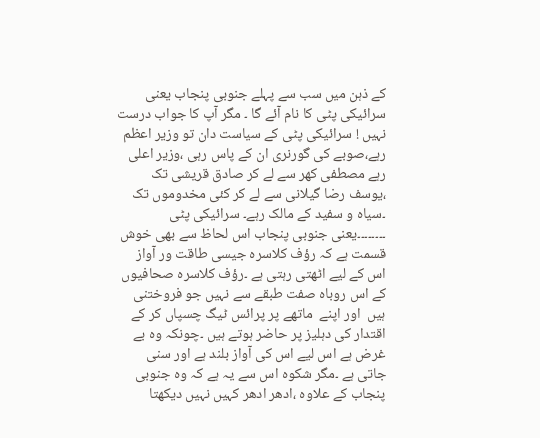کے ذہن میں سب سے پہلے جنوبی پنجاب یعنی سرائیکی پٹی کا نام آئے گا ۔ مگر آپ کا جواب درست نہیں ! سرائیکی پٹی کے سیاست دان تو وزیر اعظم رہے،صوبے کی گورنری ان کے پاس رہی ،وزیر اعلی رہے مصطفی کھر سے لے کر صادق قریشی تک ،یوسف رضا گیلانی سے لے کر کئی مخدوموں تک ۔سیاہ و سفید کے مالک رہے۔ سرائیکی پٹی ۔۔۔۔۔۔۔۔یعنی جنوبی پنجاب اس لحاظ سے بھی خوش قسمت ہے کہ رؤف کلاسرہ جیسی طاقت ور آواز اس کے لیے اٹھتی رہتی ہے ۔رؤف کلاسرہ صحافیوں کے اس روباہ صفت طبقے سے نہیں جو فروختنی  ہیں  اور اپنے  ماتھے پر پرائس ٹیگ چسپاں کر کے اقتدار کی دہلیز پر حاضر ہوتے ہیں ۔چونکہ وہ بے غرض ہے اس لیے اس کی آواز بلند ہے اور سنی جاتی ہے ۔مگر شکوہ اس سے یہ ہے کہ وہ جنوبی پنجاب کے علاوہ ،ادھر ادھر کہیں نہیں دیکھتا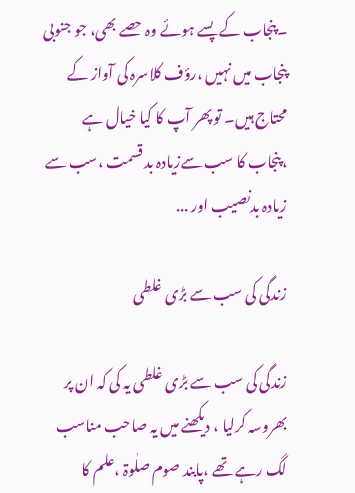۔پنجاب کے پسے ہوئے وہ حصے بھی، جو جنوبی پنجاب میں نہیں ،رؤف کلاسرہ کی آواز کے محتاج ہیں۔ تو پھر آپ کا کیا خیال ہے ،پنجاب کا سب سےزیادہ بد قسمت ،سب سے زیادہ بدنصیب اور ...

زندگی کی سب سے بڑی غلطی

زندگی کی سب سے بڑی غلطی یہ کی کہ ان پر بھروسہ کرلیا ، دیکھنے میں یہ صاحب مناسب لگ رہے تھے ،پابند صوم صلٰوۃ ،علم کا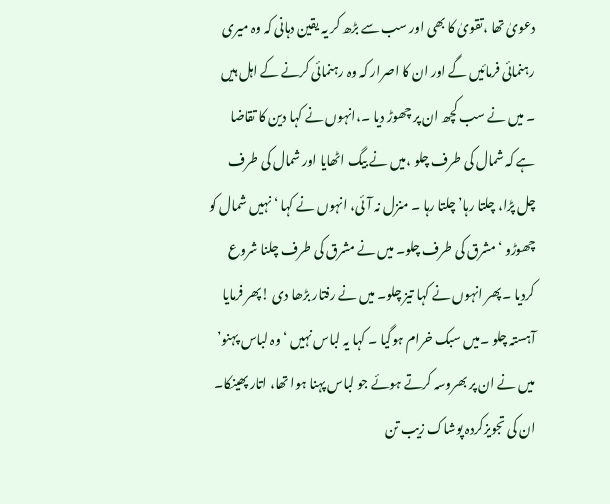دعویٰ تھا ،تقویٰ کا بھی اور سب سے بڑھ کر یہ یقین دہانی کہ وہ میری رہنمائی فرمائیں گے اور ان کا اصرار کہ وہ رہنمائی کرنے کے اہل ہیں ۔ میں نے سب کچھ ان پر چھوڑ دیا ۔،انہوں نے کہا دین کا تقاضا ہے کہ شمال کی طرف چلو ،میں نے بیگ اٹھایا اور شمال کی طرف چل پڑا، چلتا رہا’ چلتا رہا ۔ منزل نہ آئی، انہوں نے کہا ‘نہیں شمال کو چھوڑو ‘مشرق کی طرف چلو۔ میں نے مشرق کی طرف چلنا شروع کردیا ۔پھر انہوں نے کہا تیز چلو۔ میں نے رفتار بڑھا دی !پھر فرمایا آہستہ چلو ۔میں سبک خرام ہوگیا ۔ کہا یہ لباس نہیں ‘وہ لباس پہنو’ میں نے ان پر بھروسہ کرتے ہوئے جو لباس پہنا ہوا تھا، اتار پھینکا۔ ان کی تجویزکردہ پوشاک زیب تن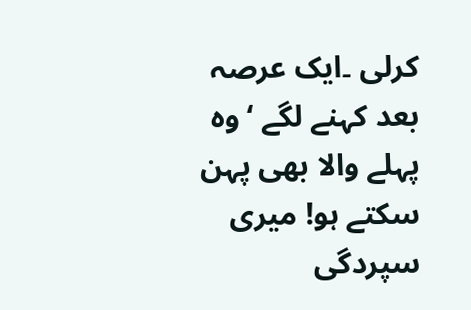کرلی ۔ایک عرصہ بعد کہنے لگے ‘وہ پہلے والا بھی پہن سکتے ہو! میری سپردگی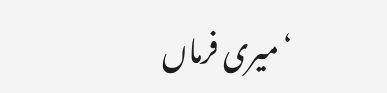‘میری فرماں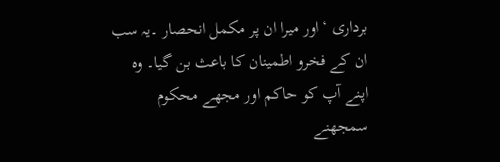برداری ‘اور میرا ان پر مکمل انحصار ۔یہ سب ان کے فخرو اطمینان کا باعث بن گیا۔ وہ اپنے آپ کو حاکم اور مجھے محکوم سمجھنے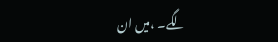لگے۔ ،میں ان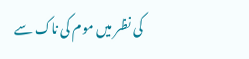کی نظر میں موم کی ناک سے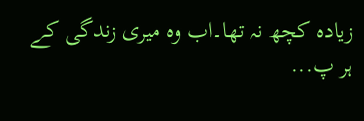زیادہ کچھ نہ تھا۔اب وہ میری زندگی کے ہر پ...